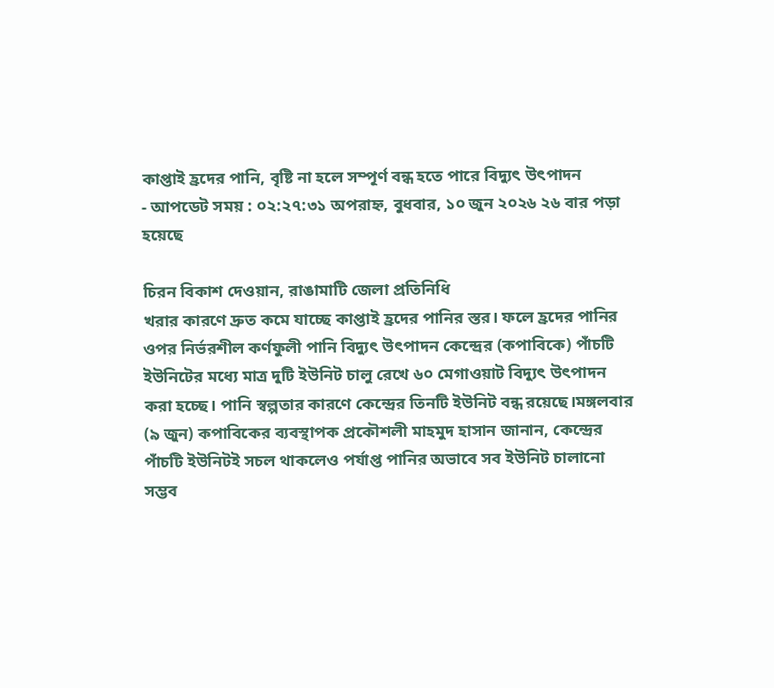কাপ্তাই হ্রদের পানি, বৃষ্টি না হলে সম্পূর্ণ বন্ধ হতে পারে বিদ্যুৎ উৎপাদন
- আপডেট সময় : ০২:২৭:৩১ অপরাহ্ন, বুধবার, ১০ জুন ২০২৬ ২৬ বার পড়া হয়েছে

চিরন বিকাশ দেওয়ান, রাঙামাটি জেলা প্রতিনিধি
খরার কারণে দ্রুত কমে যাচ্ছে কাপ্তাই হ্রদের পানির স্তর। ফলে হ্রদের পানির ওপর নির্ভরশীল কর্ণফুলী পানি বিদ্যুৎ উৎপাদন কেন্দ্রের (কপাবিকে) পাঁচটি ইউনিটের মধ্যে মাত্র দুটি ইউনিট চালু রেখে ৬০ মেগাওয়াট বিদ্যুৎ উৎপাদন করা হচ্ছে। পানি স্বল্পতার কারণে কেন্দ্রের তিনটি ইউনিট বন্ধ রয়েছে।মঙ্গলবার (৯ জুন) কপাবিকের ব্যবস্থাপক প্রকৌশলী মাহমুদ হাসান জানান, কেন্দ্রের পাঁচটি ইউনিটই সচল থাকলেও পর্যাপ্ত পানির অভাবে সব ইউনিট চালানো সম্ভব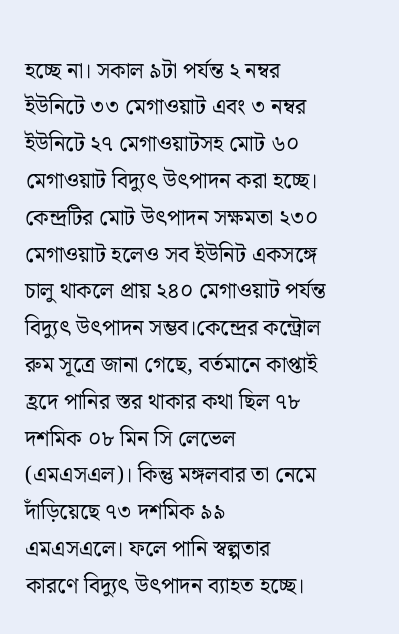হচ্ছে না। সকাল ৯টা পর্যন্ত ২ নম্বর ইউনিটে ৩৩ মেগাওয়াট এবং ৩ নম্বর ইউনিটে ২৭ মেগাওয়াটসহ মোট ৬০ মেগাওয়াট বিদ্যুৎ উৎপাদন করা হচ্ছে। কেন্দ্রটির মোট উৎপাদন সক্ষমতা ২৩০ মেগাওয়াট হলেও সব ইউনিট একসঙ্গে চালু থাকলে প্রায় ২৪০ মেগাওয়াট পর্যন্ত বিদ্যুৎ উৎপাদন সম্ভব।কেন্দ্রের কন্ট্রোল রুম সূত্রে জানা গেছে, বর্তমানে কাপ্তাই হ্রদে পানির স্তর থাকার কথা ছিল ৭৮ দশমিক ০৮ মিন সি লেভেল (এমএসএল)। কিন্তু মঙ্গলবার তা নেমে দাঁড়িয়েছে ৭৩ দশমিক ৯৯ এমএসএলে। ফলে পানি স্বল্পতার কারণে বিদ্যুৎ উৎপাদন ব্যাহত হচ্ছে।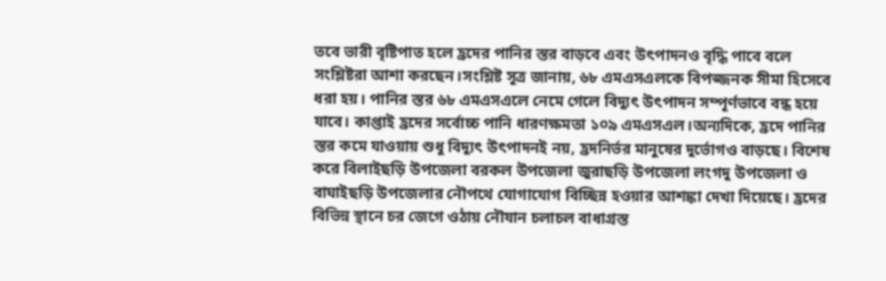তবে ভারী বৃষ্টিপাত হলে হ্রদের পানির স্তর বাড়বে এবং উৎপাদনও বৃদ্ধি পাবে বলে সংশ্লিষ্টরা আশা করছেন।সংশ্লিষ্ট সূত্র জানায়, ৬৮ এমএসএলকে বিপজ্জনক সীমা হিসেবে ধরা হয়। পানির স্তর ৬৮ এমএসএলে নেমে গেলে বিদ্যুৎ উৎপাদন সম্পূর্ণভাবে বন্ধ হয়ে যাবে। কাপ্তাই হ্রদের সর্বোচ্চ পানি ধারণক্ষমতা ১০৯ এমএসএল।অন্যদিকে, হ্রদে পানির স্তর কমে যাওয়ায় শুধু বিদ্যুৎ উৎপাদনই নয়, হ্রদনির্ভর মানুষের দুর্ভোগও বাড়ছে। বিশেষ করে বিলাইছড়ি উপজেলা বরকল উপজেলা জুরাছড়ি উপজেলা লংগদু উপজেলা ও বাঘাইছড়ি উপজেলার নৌপথে যোগাযোগ বিচ্ছিন্ন হওয়ার আশঙ্কা দেখা দিয়েছে। হ্রদের বিভিন্ন স্থানে চর জেগে ওঠায় নৌযান চলাচল বাধাগ্রস্ত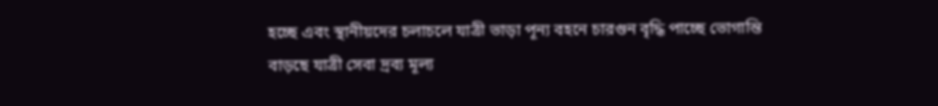হচ্ছে এবং স্থানীয়দের চলাচলে যাত্রী ভাড়া পূন্য বহনে চারগুন বৃদ্ধি পাচ্ছে ভোগান্তি বাড়ছে যাত্রী সেবা দ্রব্য মূল্য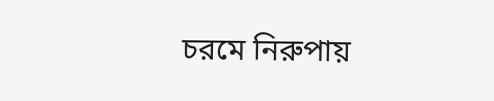চরমে নিরুপায়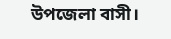উপজেলা বাসী।